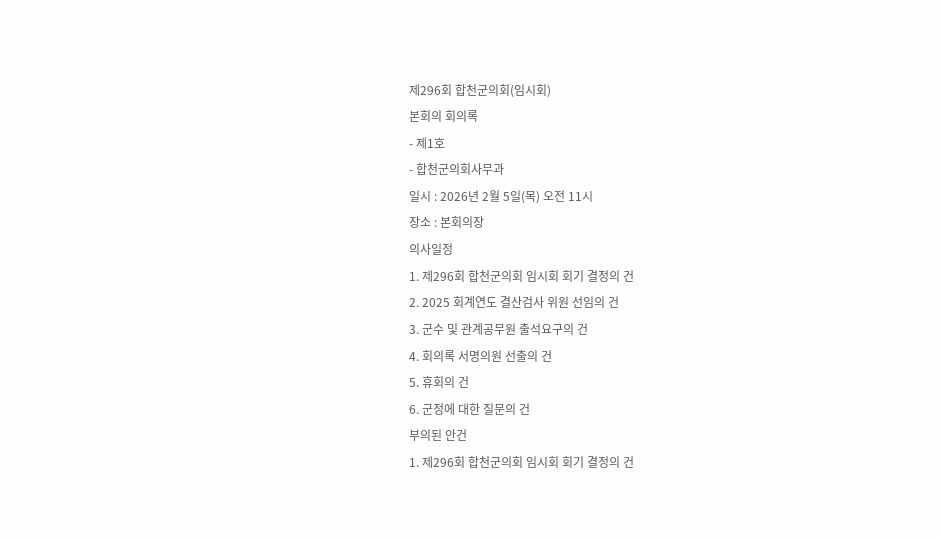제296회 합천군의회(임시회)
본회의 회의록
- 제1호
- 합천군의회사무과
일시 : 2026년 2월 5일(목) 오전 11시
장소 : 본회의장
의사일정
1. 제296회 합천군의회 임시회 회기 결정의 건
2. 2025 회계연도 결산검사 위원 선임의 건
3. 군수 및 관계공무원 출석요구의 건
4. 회의록 서명의원 선출의 건
5. 휴회의 건
6. 군정에 대한 질문의 건
부의된 안건
1. 제296회 합천군의회 임시회 회기 결정의 건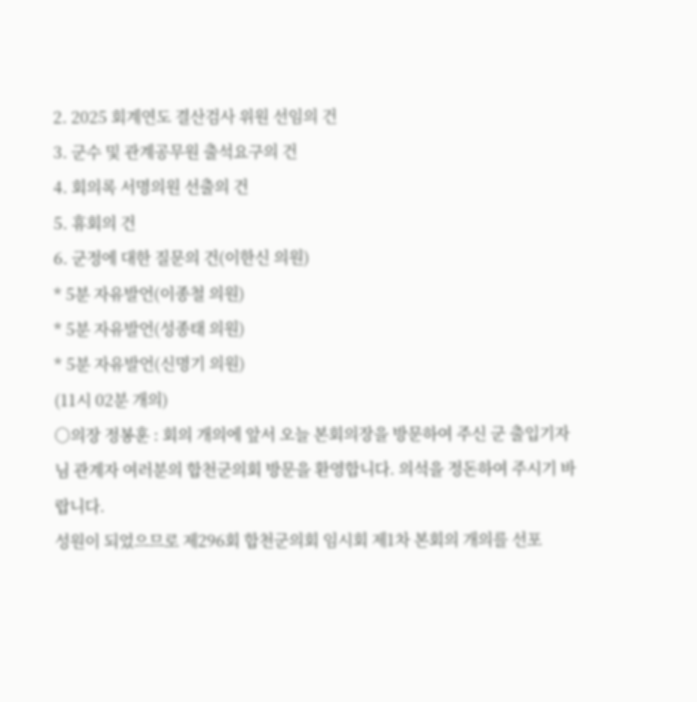2. 2025 회계연도 결산검사 위원 선임의 건
3. 군수 및 관계공무원 출석요구의 건
4. 회의록 서명의원 선출의 건
5. 휴회의 건
6. 군정에 대한 질문의 건(이한신 의원)
* 5분 자유발언(이종철 의원)
* 5분 자유발언(성종태 의원)
* 5분 자유발언(신명기 의원)
(11시 02분 개의)
○의장 정봉훈 : 회의 개의에 앞서 오늘 본회의장을 방문하여 주신 군 출입기자님 관계자 여러분의 합천군의회 방문을 환영합니다. 의석을 정돈하여 주시기 바랍니다.
성원이 되었으므로 제296회 합천군의회 임시회 제1차 본회의 개의를 선포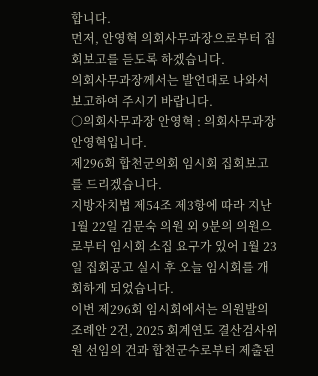합니다.
먼저, 안영혁 의회사무과장으로부터 집회보고를 듣도록 하겠습니다.
의회사무과장께서는 발언대로 나와서 보고하여 주시기 바랍니다.
○의회사무과장 안영혁 : 의회사무과장 안영혁입니다.
제296회 합천군의회 임시회 집회보고를 드리겠습니다.
지방자치법 제54조 제3항에 따라 지난 1월 22일 김문숙 의원 외 9분의 의원으로부터 임시회 소집 요구가 있어 1월 23일 집회공고 실시 후 오늘 임시회를 개회하게 되었습니다.
이번 제296회 임시회에서는 의원발의 조례안 2건, 2025 회계연도 결산검사위원 선임의 건과 합천군수로부터 제출된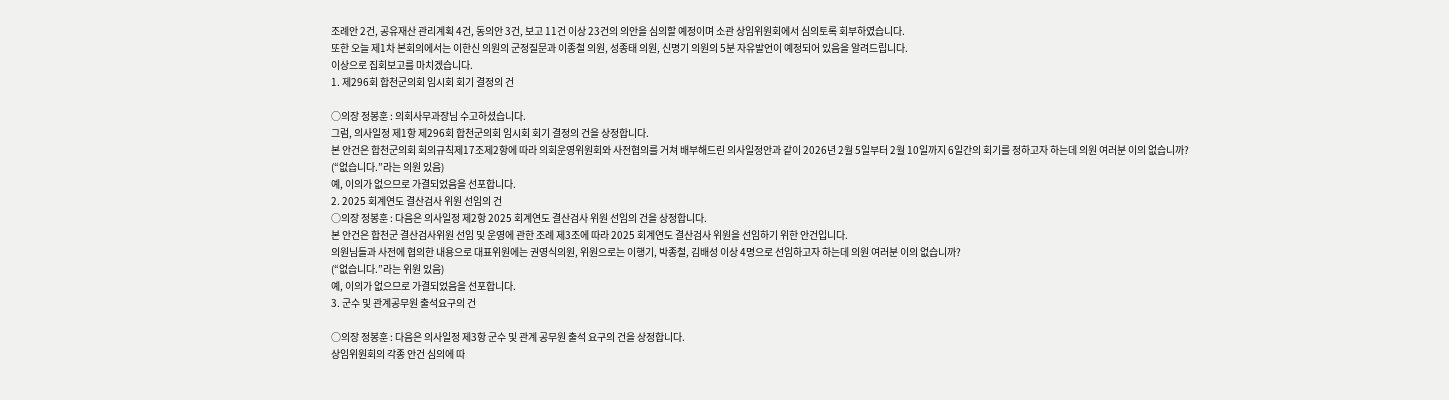조례안 2건, 공유재산 관리계획 4건, 동의안 3건, 보고 11건 이상 23건의 의안을 심의할 예정이며 소관 상임위원회에서 심의토록 회부하였습니다.
또한 오늘 제1차 본회의에서는 이한신 의원의 군정질문과 이종철 의원, 성종태 의원, 신명기 의원의 5분 자유발언이 예정되어 있음을 알려드립니다.
이상으로 집회보고를 마치겠습니다.
1. 제296회 합천군의회 임시회 회기 결정의 건

○의장 정봉훈 : 의회사무과장님 수고하셨습니다.
그럼, 의사일정 제1항 제296회 합천군의회 임시회 회기 결정의 건을 상정합니다.
본 안건은 합천군의회 회의규칙제17조제2항에 따라 의회운영위원회와 사전협의를 거쳐 배부해드린 의사일정안과 같이 2026년 2월 5일부터 2월 10일까지 6일간의 회기를 정하고자 하는데 의원 여러분 이의 없습니까?
(“없습니다.”라는 의원 있음)
예, 이의가 없으므로 가결되었음을 선포합니다.
2. 2025 회계연도 결산검사 위원 선임의 건
○의장 정봉훈 : 다음은 의사일정 제2항 2025 회계연도 결산검사 위원 선임의 건을 상정합니다.
본 안건은 합천군 결산검사위원 선임 및 운영에 관한 조례 제3조에 따라 2025 회계연도 결산검사 위원을 선임하기 위한 안건입니다.
의원님들과 사전에 협의한 내용으로 대표위원에는 권영식의원, 위원으로는 이행기, 박종철, 김배성 이상 4명으로 선임하고자 하는데 의원 여러분 이의 없습니까?
(“없습니다.”라는 위원 있음)
예, 이의가 없으므로 가결되었음을 선포합니다.
3. 군수 및 관계공무원 출석요구의 건

○의장 정봉훈 : 다음은 의사일정 제3항 군수 및 관계 공무원 출석 요구의 건을 상정합니다.
상임위원회의 각종 안건 심의에 따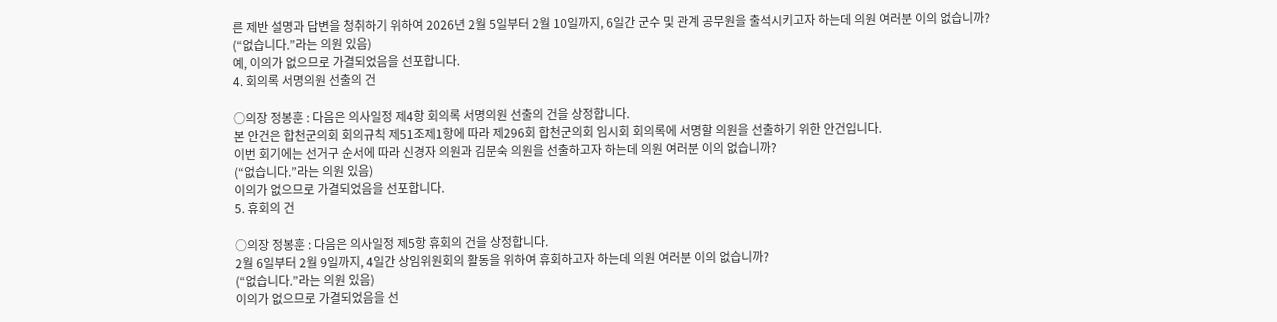른 제반 설명과 답변을 청취하기 위하여 2026년 2월 5일부터 2월 10일까지, 6일간 군수 및 관계 공무원을 출석시키고자 하는데 의원 여러분 이의 없습니까?
(“없습니다.”라는 의원 있음)
예, 이의가 없으므로 가결되었음을 선포합니다.
4. 회의록 서명의원 선출의 건

○의장 정봉훈 : 다음은 의사일정 제4항 회의록 서명의원 선출의 건을 상정합니다.
본 안건은 합천군의회 회의규칙 제51조제1항에 따라 제296회 합천군의회 임시회 회의록에 서명할 의원을 선출하기 위한 안건입니다.
이번 회기에는 선거구 순서에 따라 신경자 의원과 김문숙 의원을 선출하고자 하는데 의원 여러분 이의 없습니까?
(“없습니다.”라는 의원 있음)
이의가 없으므로 가결되었음을 선포합니다.
5. 휴회의 건

○의장 정봉훈 : 다음은 의사일정 제5항 휴회의 건을 상정합니다.
2월 6일부터 2월 9일까지, 4일간 상임위원회의 활동을 위하여 휴회하고자 하는데 의원 여러분 이의 없습니까?
(“없습니다.”라는 의원 있음)
이의가 없으므로 가결되었음을 선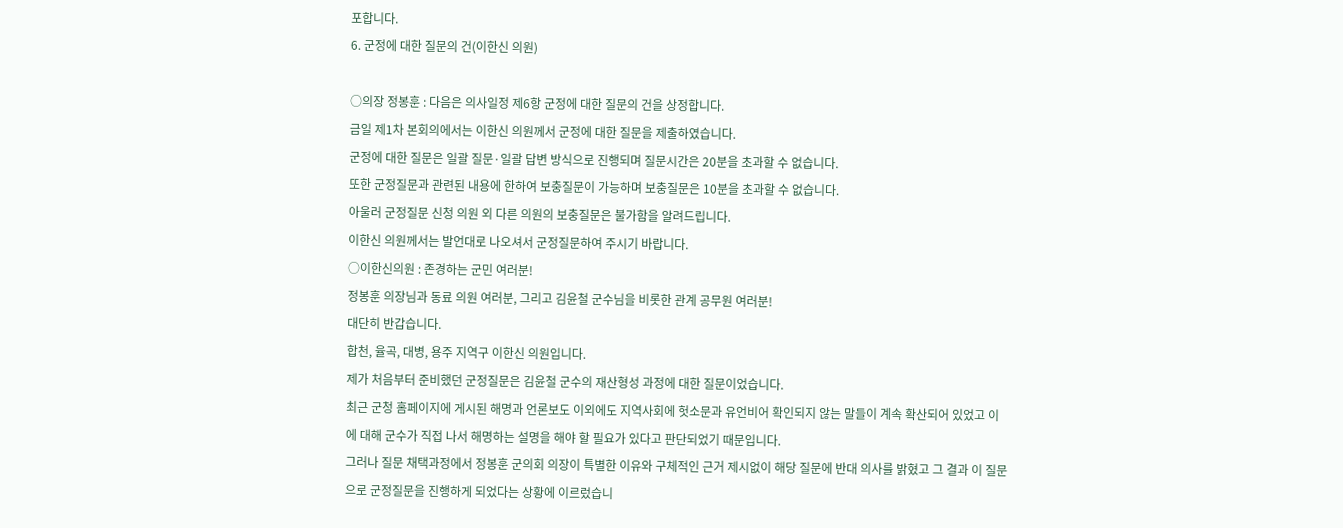포합니다.
6. 군정에 대한 질문의 건(이한신 의원)

○의장 정봉훈 : 다음은 의사일정 제6항 군정에 대한 질문의 건을 상정합니다.
금일 제1차 본회의에서는 이한신 의원께서 군정에 대한 질문을 제출하였습니다.
군정에 대한 질문은 일괄 질문·일괄 답변 방식으로 진행되며 질문시간은 20분을 초과할 수 없습니다.
또한 군정질문과 관련된 내용에 한하여 보충질문이 가능하며 보충질문은 10분을 초과할 수 없습니다.
아울러 군정질문 신청 의원 외 다른 의원의 보충질문은 불가함을 알려드립니다.
이한신 의원께서는 발언대로 나오셔서 군정질문하여 주시기 바랍니다.
○이한신의원 : 존경하는 군민 여러분!
정봉훈 의장님과 동료 의원 여러분, 그리고 김윤철 군수님을 비롯한 관계 공무원 여러분!
대단히 반갑습니다.
합천, 율곡, 대병, 용주 지역구 이한신 의원입니다.
제가 처음부터 준비했던 군정질문은 김윤철 군수의 재산형성 과정에 대한 질문이었습니다.
최근 군청 홈페이지에 게시된 해명과 언론보도 이외에도 지역사회에 헛소문과 유언비어 확인되지 않는 말들이 계속 확산되어 있었고 이에 대해 군수가 직접 나서 해명하는 설명을 해야 할 필요가 있다고 판단되었기 때문입니다.
그러나 질문 채택과정에서 정봉훈 군의회 의장이 특별한 이유와 구체적인 근거 제시없이 해당 질문에 반대 의사를 밝혔고 그 결과 이 질문으로 군정질문을 진행하게 되었다는 상황에 이르렀습니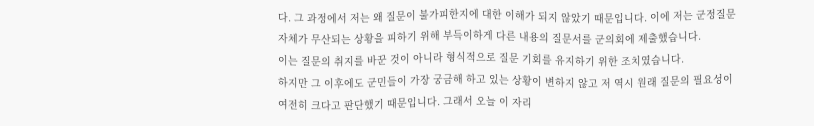다. 그 과정에서 저는 왜 질문이 불가피한지에 대한 이해가 되지 않았기 때문입니다. 이에 저는 군정질문 자체가 무산되는 상황을 피하기 위해 부득이하게 다른 내용의 질문서를 군의회에 제출했습니다.
이는 질문의 취지를 바꾼 것이 아니라 형식적으로 질문 기회를 유지하기 위한 조치였습니다.
하지만 그 이후에도 군민들이 가장 궁금해 하고 있는 상황이 변하지 않고 저 역시 원래 질문의 필요성이 여전히 크다고 판단했기 때문입니다. 그래서 오늘 이 자리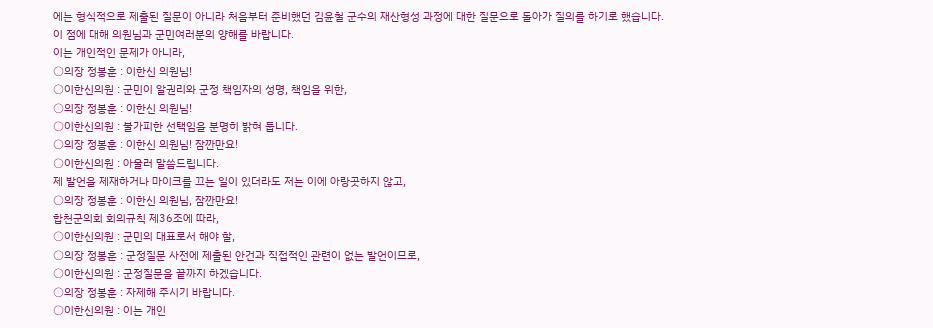에는 형식적으로 제출된 질문이 아니라 처음부터 준비했던 김윤철 군수의 재산형성 과정에 대한 질문으로 돌아가 질의를 하기로 했습니다.
이 점에 대해 의원님과 군민여러분의 양해를 바랍니다.
이는 개인적인 문제가 아니라,
○의장 정봉훈 : 이한신 의원님!
○이한신의원 : 군민이 알권리와 군정 책임자의 성명, 책임을 위한,
○의장 정봉훈 : 이한신 의원님!
○이한신의원 : 불가피한 선택임을 분명히 밝혀 둡니다.
○의장 정봉훈 : 이한신 의원님! 잠깐만요!
○이한신의원 : 아울러 말씀드립니다.
제 발언을 제재하거나 마이크를 끄는 일이 있더라도 저는 이에 아랑곳하지 않고,
○의장 정봉훈 : 이한신 의원님, 잠깐만요!
합천군의회 회의규칙 제36조에 따라,
○이한신의원 : 군민의 대표로서 해야 할,
○의장 정봉훈 : 군정질문 사전에 제출된 안건과 직접적인 관련이 없는 발언이므로,
○이한신의원 : 군정질문을 끝까지 하겠습니다.
○의장 정봉훈 : 자제해 주시기 바랍니다.
○이한신의원 : 이는 개인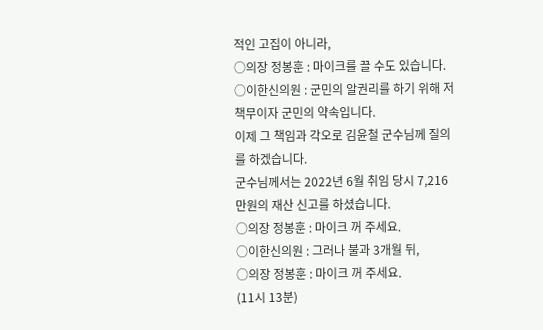적인 고집이 아니라,
○의장 정봉훈 : 마이크를 끌 수도 있습니다.
○이한신의원 : 군민의 알권리를 하기 위해 저 책무이자 군민의 약속입니다.
이제 그 책임과 각오로 김윤철 군수님께 질의를 하겠습니다.
군수님께서는 2022년 6월 취임 당시 7,216만원의 재산 신고를 하셨습니다.
○의장 정봉훈 : 마이크 꺼 주세요.
○이한신의원 : 그러나 불과 3개월 뒤,
○의장 정봉훈 : 마이크 꺼 주세요.
(11시 13분)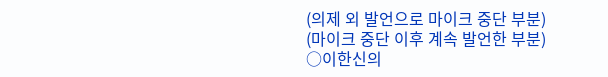(의제 외 발언으로 마이크 중단 부분)
(마이크 중단 이후 계속 발언한 부분)
○이한신의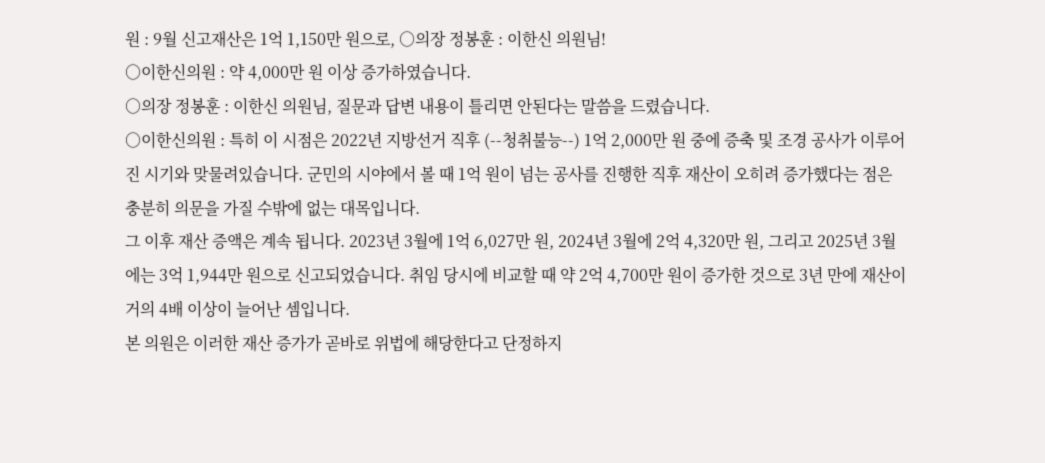원 : 9월 신고재산은 1억 1,150만 원으로, ○의장 정봉훈 : 이한신 의원님!
○이한신의원 : 약 4,000만 원 이상 증가하였습니다.
○의장 정봉훈 : 이한신 의원님, 질문과 답변 내용이 틀리면 안된다는 말씀을 드렸습니다.
○이한신의원 : 특히 이 시점은 2022년 지방선거 직후 (--청취불능--) 1억 2,000만 원 중에 증축 및 조경 공사가 이루어진 시기와 맞물려있습니다. 군민의 시야에서 볼 때 1억 원이 넘는 공사를 진행한 직후 재산이 오히려 증가했다는 점은 충분히 의문을 가질 수밖에 없는 대목입니다.
그 이후 재산 증액은 계속 됩니다. 2023년 3월에 1억 6,027만 원, 2024년 3월에 2억 4,320만 원, 그리고 2025년 3월에는 3억 1,944만 원으로 신고되었습니다. 취임 당시에 비교할 때 약 2억 4,700만 원이 증가한 것으로 3년 만에 재산이 거의 4배 이상이 늘어난 셈입니다.
본 의원은 이러한 재산 증가가 곧바로 위법에 해당한다고 단정하지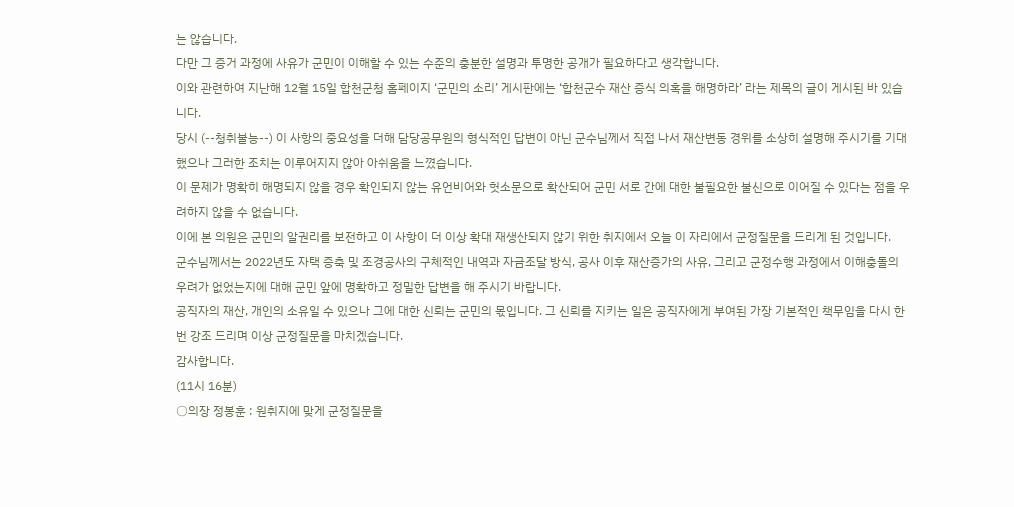는 않습니다.
다만 그 증거 과정에 사유가 군민이 이해할 수 있는 수준의 충분한 설명과 투명한 공개가 필요하다고 생각합니다.
이와 관련하여 지난해 12월 15일 합천군청 홈페이지 ‘군민의 소리’ 게시판에는 ‘합천군수 재산 증식 의혹을 해명하라’ 라는 제목의 글이 게시된 바 있습니다.
당시 (--청취불능--) 이 사항의 중요성을 더해 담당공무원의 형식적인 답변이 아닌 군수님께서 직접 나서 재산변동 경위를 소상히 설명해 주시기를 기대했으나 그러한 조치는 이루어지지 않아 아쉬움을 느꼈습니다.
이 문제가 명확히 해명되지 않을 경우 확인되지 않는 유언비어와 헛소문으로 확산되어 군민 서로 간에 대한 불필요한 불신으로 이어질 수 있다는 점을 우려하지 않을 수 없습니다.
이에 본 의원은 군민의 알권리를 보전하고 이 사항이 더 이상 확대 재생산되지 않기 위한 취지에서 오늘 이 자리에서 군정질문을 드리게 된 것입니다.
군수님께서는 2022년도 자택 증축 및 조경공사의 구체적인 내역과 자금조달 방식, 공사 이후 재산증가의 사유, 그리고 군정수행 과정에서 이해충돌의 우려가 없었는지에 대해 군민 앞에 명확하고 정밀한 답변을 해 주시기 바랍니다.
공직자의 재산, 개인의 소유일 수 있으나 그에 대한 신뢰는 군민의 몫입니다. 그 신뢰를 지키는 일은 공직자에게 부여된 가장 기본적인 책무임을 다시 한번 강조 드리며 이상 군정질문을 마치겠습니다.
감사합니다.
(11시 16분)
○의장 정봉훈 : 원취지에 맞게 군정질문을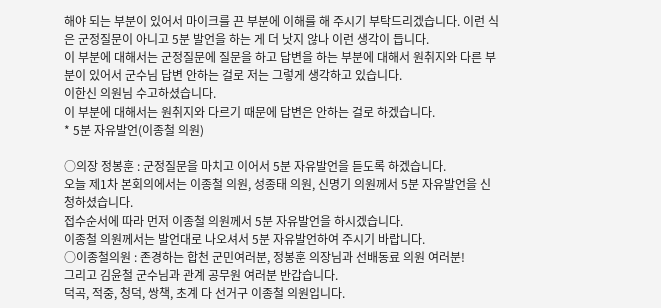해야 되는 부분이 있어서 마이크를 끈 부분에 이해를 해 주시기 부탁드리겠습니다. 이런 식은 군정질문이 아니고 5분 발언을 하는 게 더 낫지 않나 이런 생각이 듭니다.
이 부분에 대해서는 군정질문에 질문을 하고 답변을 하는 부분에 대해서 원취지와 다른 부분이 있어서 군수님 답변 안하는 걸로 저는 그렇게 생각하고 있습니다.
이한신 의원님 수고하셨습니다.
이 부분에 대해서는 원취지와 다르기 때문에 답변은 안하는 걸로 하겠습니다.
* 5분 자유발언(이종철 의원)

○의장 정봉훈 : 군정질문을 마치고 이어서 5분 자유발언을 듣도록 하겠습니다.
오늘 제1차 본회의에서는 이종철 의원, 성종태 의원, 신명기 의원께서 5분 자유발언을 신청하셨습니다.
접수순서에 따라 먼저 이종철 의원께서 5분 자유발언을 하시겠습니다.
이종철 의원께서는 발언대로 나오셔서 5분 자유발언하여 주시기 바랍니다.
○이종철의원 : 존경하는 합천 군민여러분, 정봉훈 의장님과 선배동료 의원 여러분!
그리고 김윤철 군수님과 관계 공무원 여러분 반갑습니다.
덕곡, 적중, 청덕, 쌍책, 초계 다 선거구 이종철 의원입니다.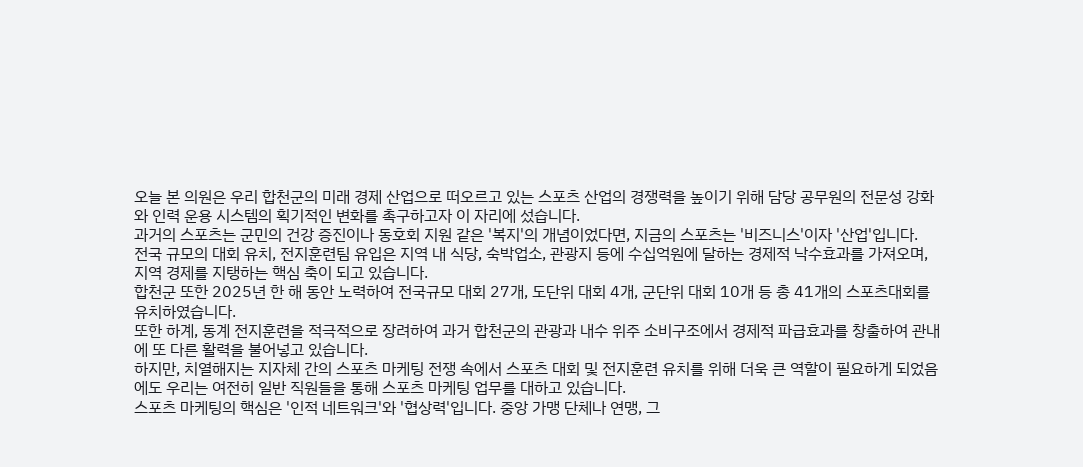오늘 본 의원은 우리 합천군의 미래 경제 산업으로 떠오르고 있는 스포츠 산업의 경쟁력을 높이기 위해 담당 공무원의 전문성 강화와 인력 운용 시스템의 획기적인 변화를 촉구하고자 이 자리에 섰습니다.
과거의 스포츠는 군민의 건강 증진이나 동호회 지원 같은 '복지'의 개념이었다면, 지금의 스포츠는 '비즈니스'이자 '산업'입니다.
전국 규모의 대회 유치, 전지훈련팀 유입은 지역 내 식당, 숙박업소, 관광지 등에 수십억원에 달하는 경제적 낙수효과를 가져오며, 지역 경제를 지탱하는 핵심 축이 되고 있습니다.
합천군 또한 2025년 한 해 동안 노력하여 전국규모 대회 27개, 도단위 대회 4개, 군단위 대회 10개 등 총 41개의 스포츠대회를 유치하였습니다.
또한 하계, 동계 전지훈련을 적극적으로 장려하여 과거 합천군의 관광과 내수 위주 소비구조에서 경제적 파급효과를 창출하여 관내에 또 다른 활력을 불어넣고 있습니다.
하지만, 치열해지는 지자체 간의 스포츠 마케팅 전쟁 속에서 스포츠 대회 및 전지훈련 유치를 위해 더욱 큰 역할이 필요하게 되었음에도 우리는 여전히 일반 직원들을 통해 스포츠 마케팅 업무를 대하고 있습니다.
스포츠 마케팅의 핵심은 '인적 네트워크'와 '협상력'입니다. 중앙 가맹 단체나 연맹, 그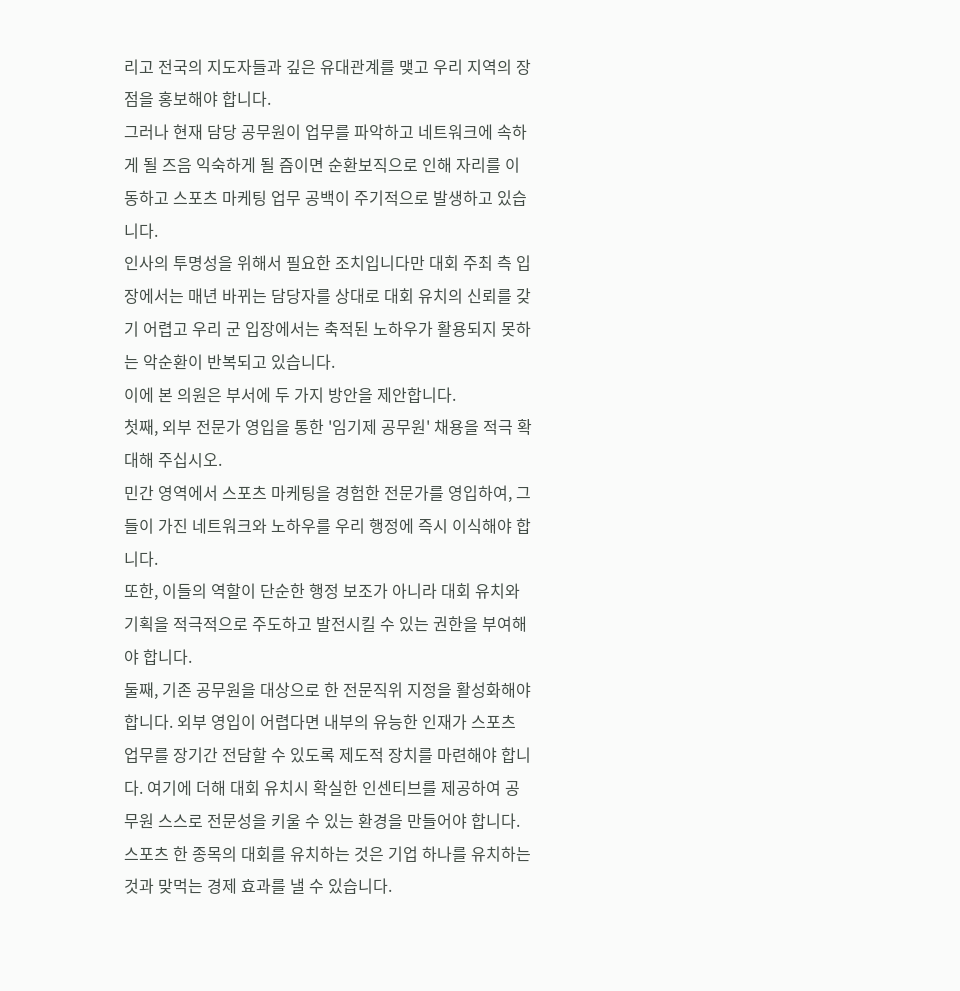리고 전국의 지도자들과 깊은 유대관계를 맺고 우리 지역의 장점을 홍보해야 합니다.
그러나 현재 담당 공무원이 업무를 파악하고 네트워크에 속하게 될 즈음 익숙하게 될 즘이면 순환보직으로 인해 자리를 이동하고 스포츠 마케팅 업무 공백이 주기적으로 발생하고 있습니다.
인사의 투명성을 위해서 필요한 조치입니다만 대회 주최 측 입장에서는 매년 바뀌는 담당자를 상대로 대회 유치의 신뢰를 갖기 어렵고 우리 군 입장에서는 축적된 노하우가 활용되지 못하는 악순환이 반복되고 있습니다.
이에 본 의원은 부서에 두 가지 방안을 제안합니다.
첫째, 외부 전문가 영입을 통한 '임기제 공무원' 채용을 적극 확대해 주십시오.
민간 영역에서 스포츠 마케팅을 경험한 전문가를 영입하여, 그들이 가진 네트워크와 노하우를 우리 행정에 즉시 이식해야 합니다.
또한, 이들의 역할이 단순한 행정 보조가 아니라 대회 유치와 기획을 적극적으로 주도하고 발전시킬 수 있는 권한을 부여해야 합니다.
둘째, 기존 공무원을 대상으로 한 전문직위 지정을 활성화해야 합니다. 외부 영입이 어렵다면 내부의 유능한 인재가 스포츠 업무를 장기간 전담할 수 있도록 제도적 장치를 마련해야 합니다. 여기에 더해 대회 유치시 확실한 인센티브를 제공하여 공무원 스스로 전문성을 키울 수 있는 환경을 만들어야 합니다.
스포츠 한 종목의 대회를 유치하는 것은 기업 하나를 유치하는 것과 맞먹는 경제 효과를 낼 수 있습니다.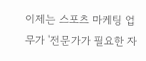이제는 스포츠 마케팅 업무가 '전문가가 필요한 자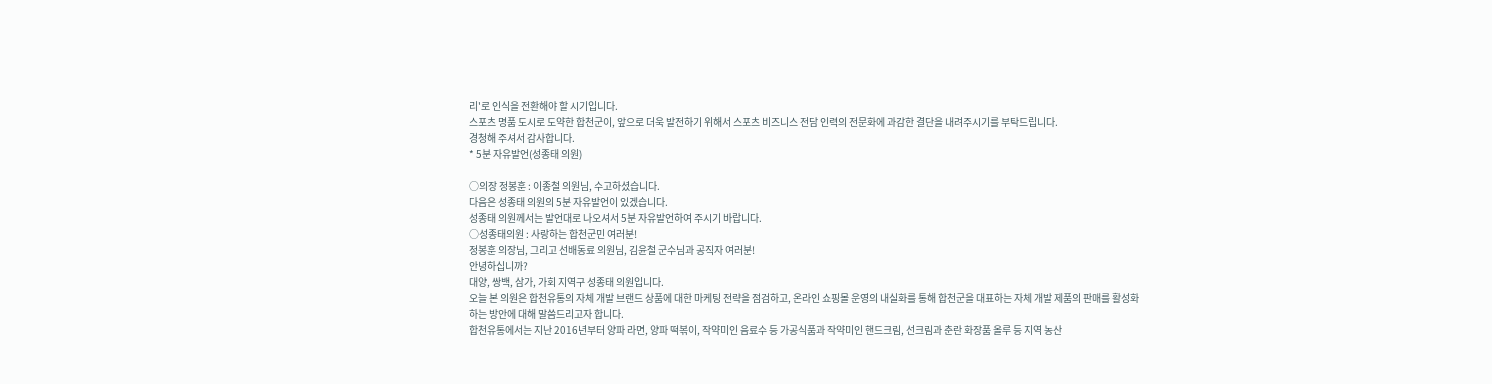리'로 인식을 전환해야 할 시기입니다.
스포츠 명품 도시로 도약한 합천군이, 앞으로 더욱 발전하기 위해서 스포츠 비즈니스 전담 인력의 전문화에 과감한 결단을 내려주시기를 부탁드립니다.
경청해 주셔서 감사합니다.
* 5분 자유발언(성종태 의원)

○의장 정봉훈 : 이종철 의원님, 수고하셨습니다.
다음은 성종태 의원의 5분 자유발언이 있겠습니다.
성종태 의원께서는 발언대로 나오셔서 5분 자유발언하여 주시기 바랍니다.
○성종태의원 : 사랑하는 합천군민 여러분!
정봉훈 의장님, 그리고 선배동료 의원님, 김윤철 군수님과 공직자 여러분!
안녕하십니까?
대양, 쌍백, 삼가, 가회 지역구 성종태 의원입니다.
오늘 본 의원은 합천유통의 자체 개발 브랜드 상품에 대한 마케팅 전략을 점검하고, 온라인 쇼핑몰 운영의 내실화를 통해 합천군을 대표하는 자체 개발 제품의 판매를 활성화하는 방안에 대해 말씀드리고자 합니다.
합천유통에서는 지난 2016년부터 양파 라면, 양파 떡볶이, 작약미인 음료수 등 가공식품과 작약미인 핸드크림, 선크림과 춘란 화장품 올루 등 지역 농산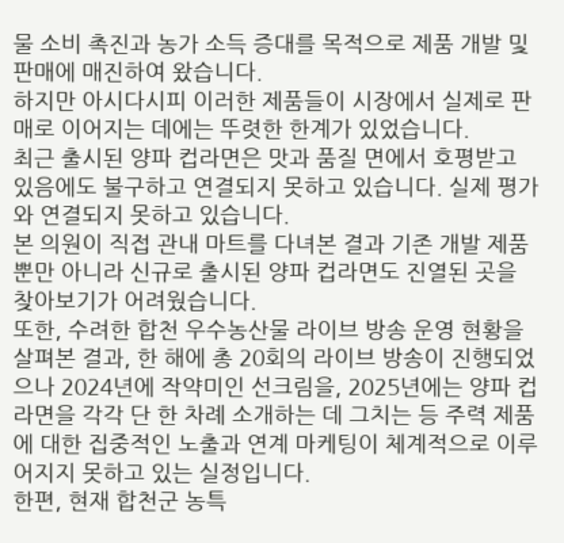물 소비 촉진과 농가 소득 증대를 목적으로 제품 개발 및 판매에 매진하여 왔습니다.
하지만 아시다시피 이러한 제품들이 시장에서 실제로 판매로 이어지는 데에는 뚜렷한 한계가 있었습니다.
최근 출시된 양파 컵라면은 맛과 품질 면에서 호평받고 있음에도 불구하고 연결되지 못하고 있습니다. 실제 평가와 연결되지 못하고 있습니다.
본 의원이 직접 관내 마트를 다녀본 결과 기존 개발 제품뿐만 아니라 신규로 출시된 양파 컵라면도 진열된 곳을 찾아보기가 어려웠습니다.
또한, 수려한 합천 우수농산물 라이브 방송 운영 현황을 살펴본 결과, 한 해에 총 20회의 라이브 방송이 진행되었으나 2024년에 작약미인 선크림을, 2025년에는 양파 컵라면을 각각 단 한 차례 소개하는 데 그치는 등 주력 제품에 대한 집중적인 노출과 연계 마케팅이 체계적으로 이루어지지 못하고 있는 실정입니다.
한편, 현재 합천군 농특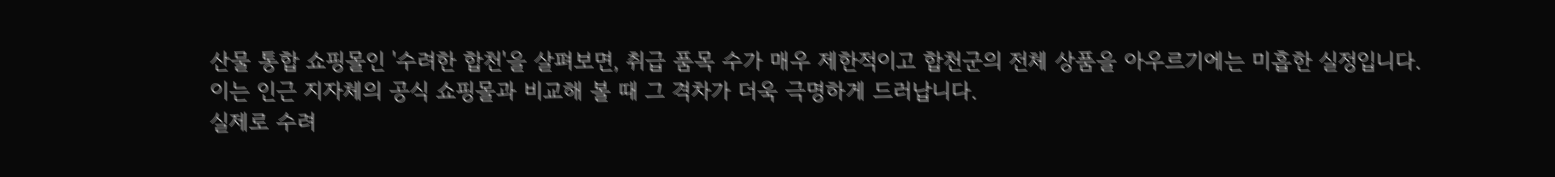산물 통합 쇼핑몰인 '수려한 합천'을 살펴보면, 취급 품목 수가 매우 제한적이고 합천군의 전체 상품을 아우르기에는 미흡한 실정입니다.
이는 인근 지자체의 공식 쇼핑몰과 비교해 볼 때 그 격차가 더욱 극명하게 드러납니다.
실제로 수려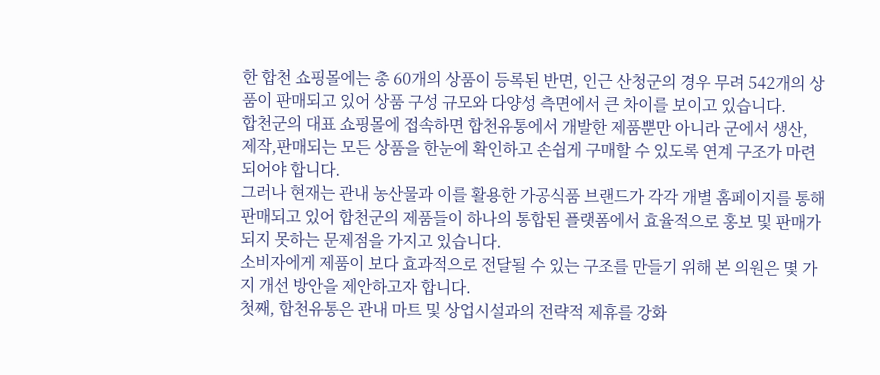한 합천 쇼핑몰에는 총 60개의 상품이 등록된 반면, 인근 산청군의 경우 무려 542개의 상품이 판매되고 있어 상품 구성 규모와 다양성 측면에서 큰 차이를 보이고 있습니다.
합천군의 대표 쇼핑몰에 접속하면 합천유통에서 개발한 제품뿐만 아니라 군에서 생산, 제작,판매되는 모든 상품을 한눈에 확인하고 손쉽게 구매할 수 있도록 연계 구조가 마련되어야 합니다.
그러나 현재는 관내 농산물과 이를 활용한 가공식품 브랜드가 각각 개별 홈페이지를 통해 판매되고 있어 합천군의 제품들이 하나의 통합된 플랫폼에서 효율적으로 홍보 및 판매가 되지 못하는 문제점을 가지고 있습니다.
소비자에게 제품이 보다 효과적으로 전달될 수 있는 구조를 만들기 위해 본 의원은 몇 가지 개선 방안을 제안하고자 합니다.
첫째, 합천유통은 관내 마트 및 상업시설과의 전략적 제휴를 강화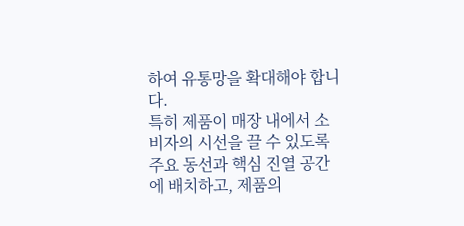하여 유통망을 확대해야 합니다.
특히 제품이 매장 내에서 소비자의 시선을 끌 수 있도록 주요 동선과 핵심 진열 공간에 배치하고, 제품의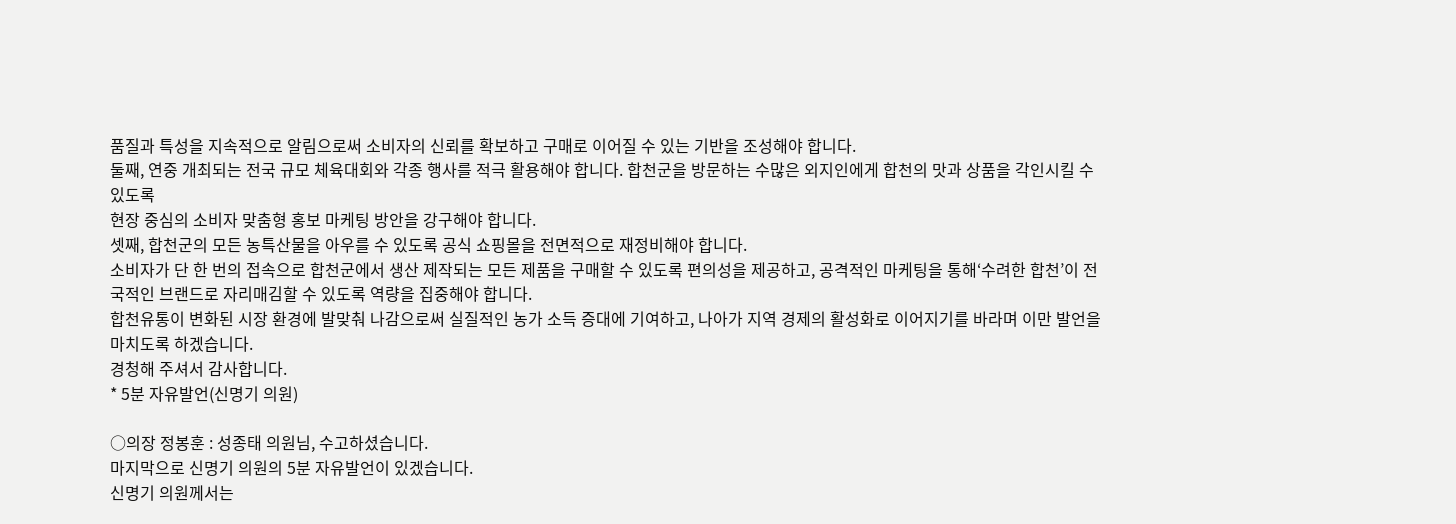품질과 특성을 지속적으로 알림으로써 소비자의 신뢰를 확보하고 구매로 이어질 수 있는 기반을 조성해야 합니다.
둘째, 연중 개최되는 전국 규모 체육대회와 각종 행사를 적극 활용해야 합니다. 합천군을 방문하는 수많은 외지인에게 합천의 맛과 상품을 각인시킬 수 있도록
현장 중심의 소비자 맞춤형 홍보 마케팅 방안을 강구해야 합니다.
셋째, 합천군의 모든 농특산물을 아우를 수 있도록 공식 쇼핑몰을 전면적으로 재정비해야 합니다.
소비자가 단 한 번의 접속으로 합천군에서 생산 제작되는 모든 제품을 구매할 수 있도록 편의성을 제공하고, 공격적인 마케팅을 통해‘수려한 합천’이 전국적인 브랜드로 자리매김할 수 있도록 역량을 집중해야 합니다.
합천유통이 변화된 시장 환경에 발맞춰 나감으로써 실질적인 농가 소득 증대에 기여하고, 나아가 지역 경제의 활성화로 이어지기를 바라며 이만 발언을 마치도록 하겠습니다.
경청해 주셔서 감사합니다.
* 5분 자유발언(신명기 의원)

○의장 정봉훈 : 성종태 의원님, 수고하셨습니다.
마지막으로 신명기 의원의 5분 자유발언이 있겠습니다.
신명기 의원께서는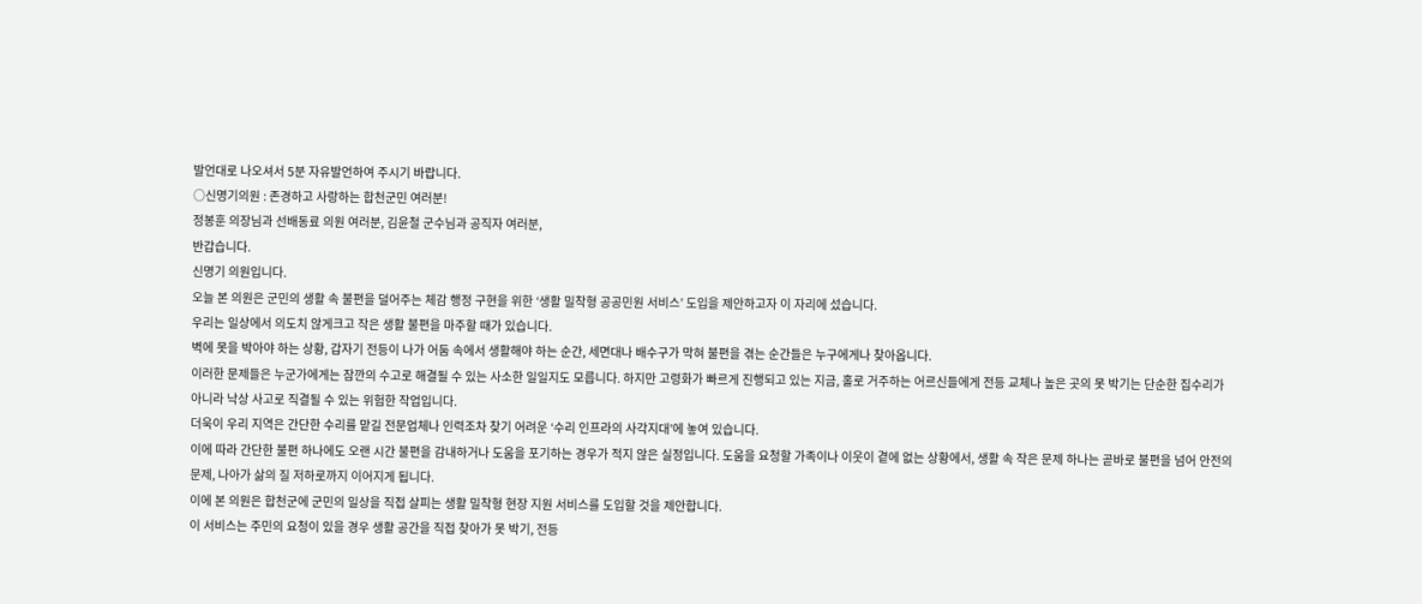발언대로 나오셔서 5분 자유발언하여 주시기 바랍니다.
○신명기의원 : 존경하고 사랑하는 합천군민 여러분!
정봉훈 의장님과 선배동료 의원 여러분, 김윤철 군수님과 공직자 여러분,
반갑습니다.
신명기 의원입니다.
오늘 본 의원은 군민의 생활 속 불편을 덜어주는 체감 행정 구현을 위한 ‘생활 밀착형 공공민원 서비스’ 도입을 제안하고자 이 자리에 섰습니다.
우리는 일상에서 의도치 않게크고 작은 생활 불편을 마주할 때가 있습니다.
벽에 못을 박아야 하는 상황, 갑자기 전등이 나가 어둠 속에서 생활해야 하는 순간, 세면대나 배수구가 막혀 불편을 겪는 순간들은 누구에게나 찾아옵니다.
이러한 문제들은 누군가에게는 잠깐의 수고로 해결될 수 있는 사소한 일일지도 모릅니다. 하지만 고령화가 빠르게 진행되고 있는 지금, 홀로 거주하는 어르신들에게 전등 교체나 높은 곳의 못 박기는 단순한 집수리가 아니라 낙상 사고로 직결될 수 있는 위험한 작업입니다.
더욱이 우리 지역은 간단한 수리를 맡길 전문업체나 인력조차 찾기 어려운 ‘수리 인프라의 사각지대’에 놓여 있습니다.
이에 따라 간단한 불편 하나에도 오랜 시간 불편을 감내하거나 도움을 포기하는 경우가 적지 않은 실정입니다. 도움을 요청할 가족이나 이웃이 곁에 없는 상황에서, 생활 속 작은 문제 하나는 곧바로 불편을 넘어 안전의 문제, 나아가 삶의 질 저하로까지 이어지게 됩니다.
이에 본 의원은 합천군에 군민의 일상을 직접 살피는 생활 밀착형 현장 지원 서비스를 도입할 것을 제안합니다.
이 서비스는 주민의 요청이 있을 경우 생활 공간을 직접 찾아가 못 박기, 전등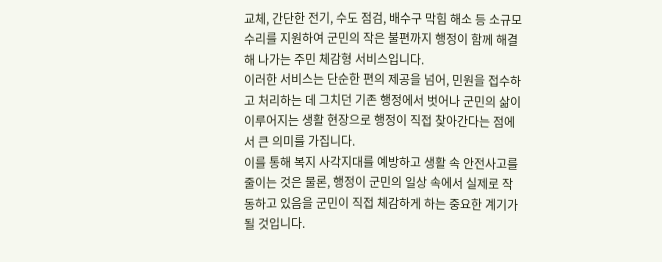교체, 간단한 전기, 수도 점검, 배수구 막힘 해소 등 소규모 수리를 지원하여 군민의 작은 불편까지 행정이 함께 해결해 나가는 주민 체감형 서비스입니다.
이러한 서비스는 단순한 편의 제공을 넘어, 민원을 접수하고 처리하는 데 그치던 기존 행정에서 벗어나 군민의 삶이 이루어지는 생활 현장으로 행정이 직접 찾아간다는 점에서 큰 의미를 가집니다.
이를 통해 복지 사각지대를 예방하고 생활 속 안전사고를 줄이는 것은 물론, 행정이 군민의 일상 속에서 실제로 작동하고 있음을 군민이 직접 체감하게 하는 중요한 계기가 될 것입니다.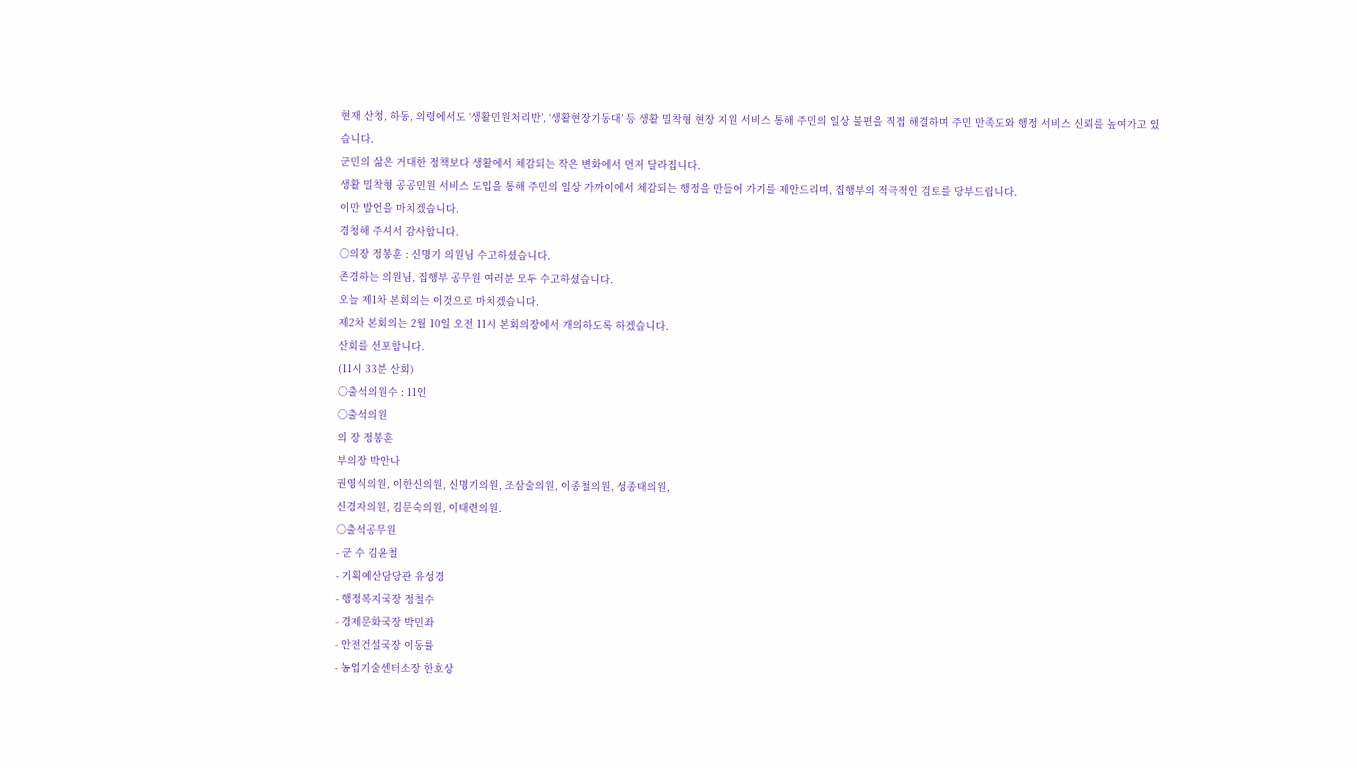현재 산청, 하동, 의령에서도 ‘생활민원처리반’, ‘생활현장기동대’ 등 생활 밀착형 현장 지원 서비스 통해 주민의 일상 불편을 직접 해결하며 주민 만족도와 행정 서비스 신뢰를 높여가고 있습니다.
군민의 삶은 거대한 정책보다 생활에서 체감되는 작은 변화에서 먼저 달라집니다.
생활 밀착형 공공민원 서비스 도입을 통해 주민의 일상 가까이에서 체감되는 행정을 만들어 가기를 제안드리며, 집행부의 적극적인 검토를 당부드립니다.
이만 발언을 마치겠습니다.
경청해 주셔서 감사합니다.
○의장 정봉훈 : 신명기 의원님 수고하셨습니다.
존경하는 의원님, 집행부 공무원 여러분 모두 수고하셨습니다.
오늘 제1차 본회의는 이것으로 마치겠습니다.
제2차 본회의는 2월 10일 오전 11시 본회의장에서 개의하도록 하겠습니다.
산회를 선포합니다.
(11시 33분 산회)
○출석의원수 : 11인
○출석의원
의 장 정봉훈
부의장 박안나
권영식의원, 이한신의원, 신명기의원, 조삼술의원, 이종철의원, 성종태의원,
신경자의원, 김문숙의원, 이태련의원.
○출석공무원
- 군 수 김윤철
- 기획예산담당관 유성경
- 행정복지국장 정철수
- 경제문화국장 박민좌
- 안전건설국장 이동률
- 농업기술센터소장 한호상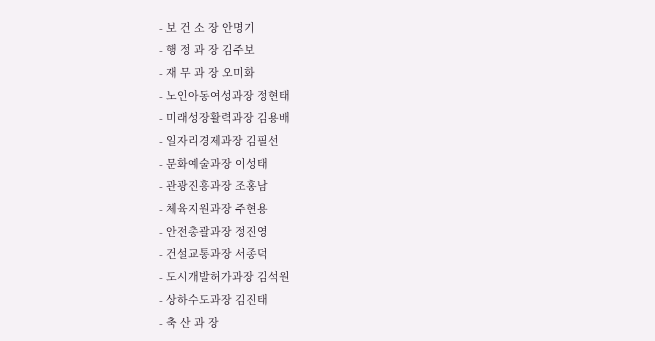- 보 건 소 장 안명기
- 행 정 과 장 김주보
- 재 무 과 장 오미화
- 노인아동여성과장 정현태
- 미래성장활력과장 김용배
- 일자리경제과장 김필선
- 문화예술과장 이성태
- 관광진흥과장 조홍남
- 체육지원과장 주현용
- 안전총괄과장 정진영
- 건설교통과장 서종덕
- 도시개발허가과장 김석원
- 상하수도과장 김진태
- 축 산 과 장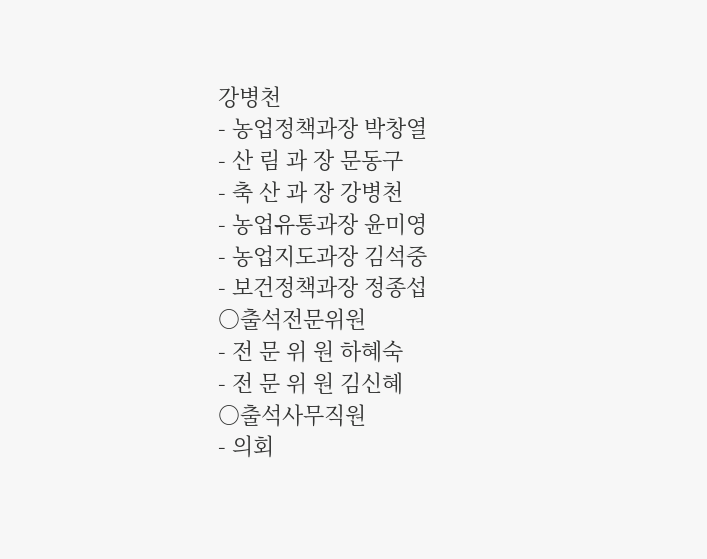강병천
- 농업정책과장 박창열
- 산 림 과 장 문동구
- 축 산 과 장 강병천
- 농업유통과장 윤미영
- 농업지도과장 김석중
- 보건정책과장 정종섭
○출석전문위원
- 전 문 위 원 하혜숙
- 전 문 위 원 김신혜
○출석사무직원
- 의회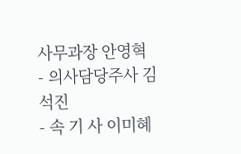사무과장 안영혁
- 의사담당주사 김석진
- 속 기 사 이미혜